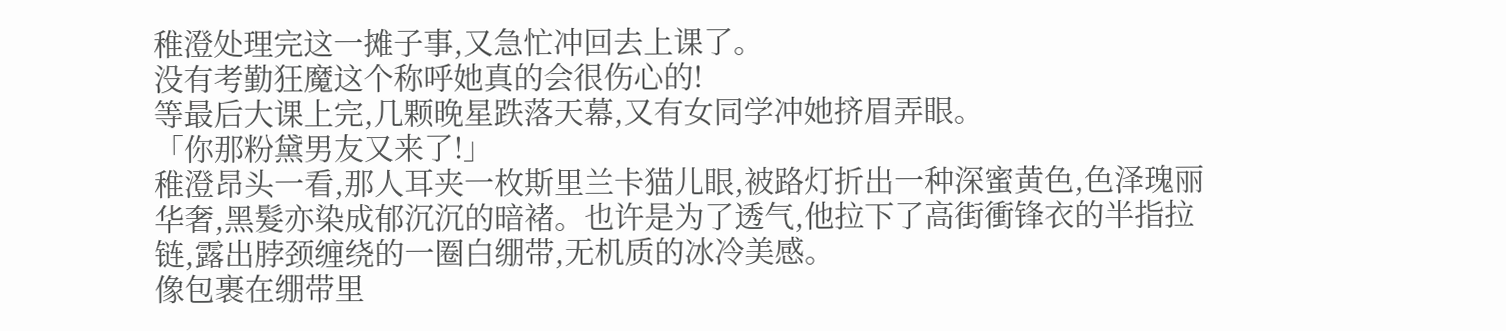稚澄处理完这一摊子事,又急忙冲回去上课了。
没有考勤狂魔这个称呼她真的会很伤心的!
等最后大课上完,几颗晚星跌落天幕,又有女同学冲她挤眉弄眼。
「你那粉黛男友又来了!」
稚澄昂头一看,那人耳夹一枚斯里兰卡猫儿眼,被路灯折出一种深蜜黄色,色泽瑰丽华奢,黑髮亦染成郁沉沉的暗褚。也许是为了透气,他拉下了高街衝锋衣的半指拉链,露出脖颈缠绕的一圈白绷带,无机质的冰冷美感。
像包裹在绷带里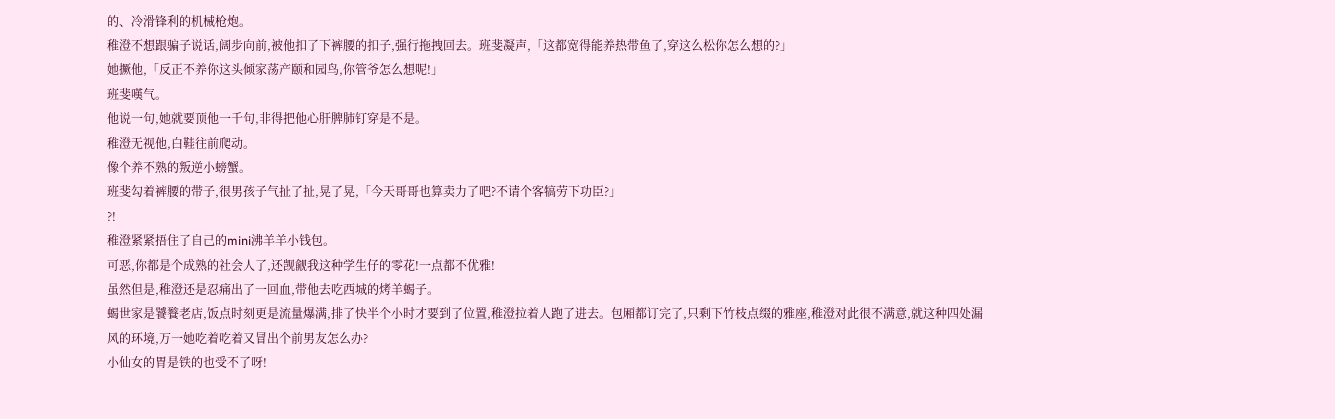的、冷滑锋利的机械枪炮。
稚澄不想跟骗子说话,阔步向前,被他扣了下裤腰的扣子,强行拖拽回去。班斐凝声,「这都宽得能养热带鱼了,穿这么松你怎么想的?」
她撅他,「反正不养你这头倾家荡产颐和园鸟,你管爷怎么想呢!」
班斐嘆气。
他说一句,她就要顶他一千句,非得把他心肝脾肺钉穿是不是。
稚澄无视他,白鞋往前爬动。
像个养不熟的叛逆小螃蟹。
班斐勾着裤腰的带子,很男孩子气扯了扯,晃了晃,「今天哥哥也算卖力了吧?不请个客犒劳下功臣?」
?!
稚澄紧紧捂住了自己的mini沸羊羊小钱包。
可恶,你都是个成熟的社会人了,还觊觎我这种学生仔的零花!一点都不优雅!
虽然但是,稚澄还是忍痛出了一回血,带他去吃西城的烤羊蝎子。
蝎世家是饕餮老店,饭点时刻更是流量爆满,排了快半个小时才要到了位置,稚澄拉着人跑了进去。包厢都订完了,只剩下竹枝点缀的雅座,稚澄对此很不满意,就这种四处漏风的环境,万一她吃着吃着又冒出个前男友怎么办?
小仙女的胃是铁的也受不了呀!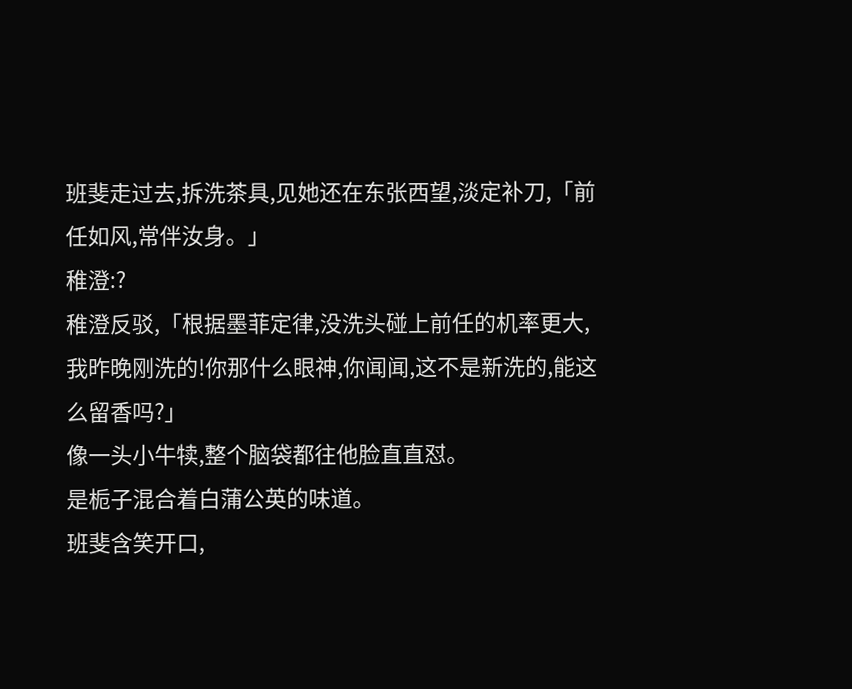班斐走过去,拆洗茶具,见她还在东张西望,淡定补刀,「前任如风,常伴汝身。」
稚澄:?
稚澄反驳,「根据墨菲定律,没洗头碰上前任的机率更大,我昨晚刚洗的!你那什么眼神,你闻闻,这不是新洗的,能这么留香吗?」
像一头小牛犊,整个脑袋都往他脸直直怼。
是栀子混合着白蒲公英的味道。
班斐含笑开口,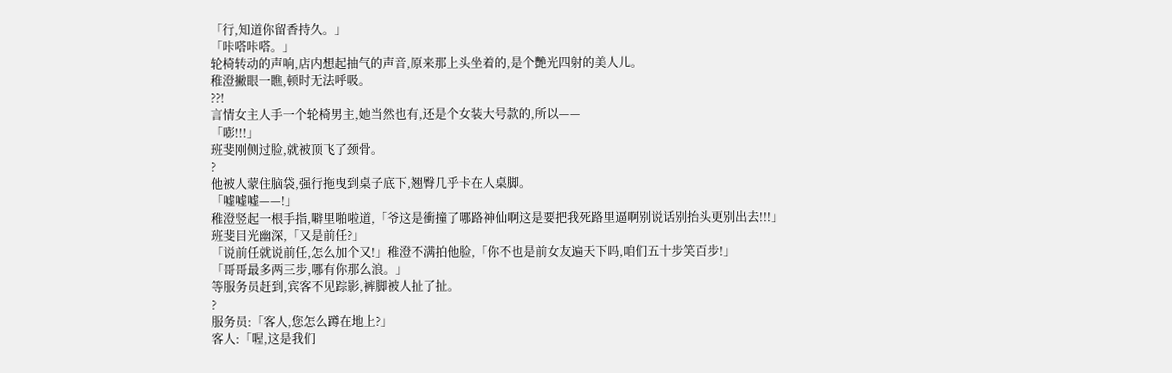「行,知道你留香持久。」
「咔嗒咔嗒。」
轮椅转动的声响,店内想起抽气的声音,原来那上头坐着的,是个艷光四射的美人儿。
稚澄撇眼一瞧,顿时无法呼吸。
??!
言情女主人手一个轮椅男主,她当然也有,还是个女装大号款的,所以——
「嘭!!!」
班斐刚侧过脸,就被顶飞了颈骨。
?
他被人蒙住脑袋,强行拖曳到桌子底下,翘臀几乎卡在人桌脚。
「嘘嘘嘘——!」
稚澄竖起一根手指,噼里啪啦道,「爷这是衝撞了哪路神仙啊这是要把我死路里逼啊别说话别抬头更别出去!!!」
班斐目光幽深,「又是前任?」
「说前任就说前任,怎么加个又!」稚澄不满拍他脸,「你不也是前女友遍天下吗,咱们五十步笑百步!」
「哥哥最多两三步,哪有你那么浪。」
等服务员赶到,宾客不见踪影,裤脚被人扯了扯。
?
服务员:「客人,您怎么蹲在地上?」
客人:「喔,这是我们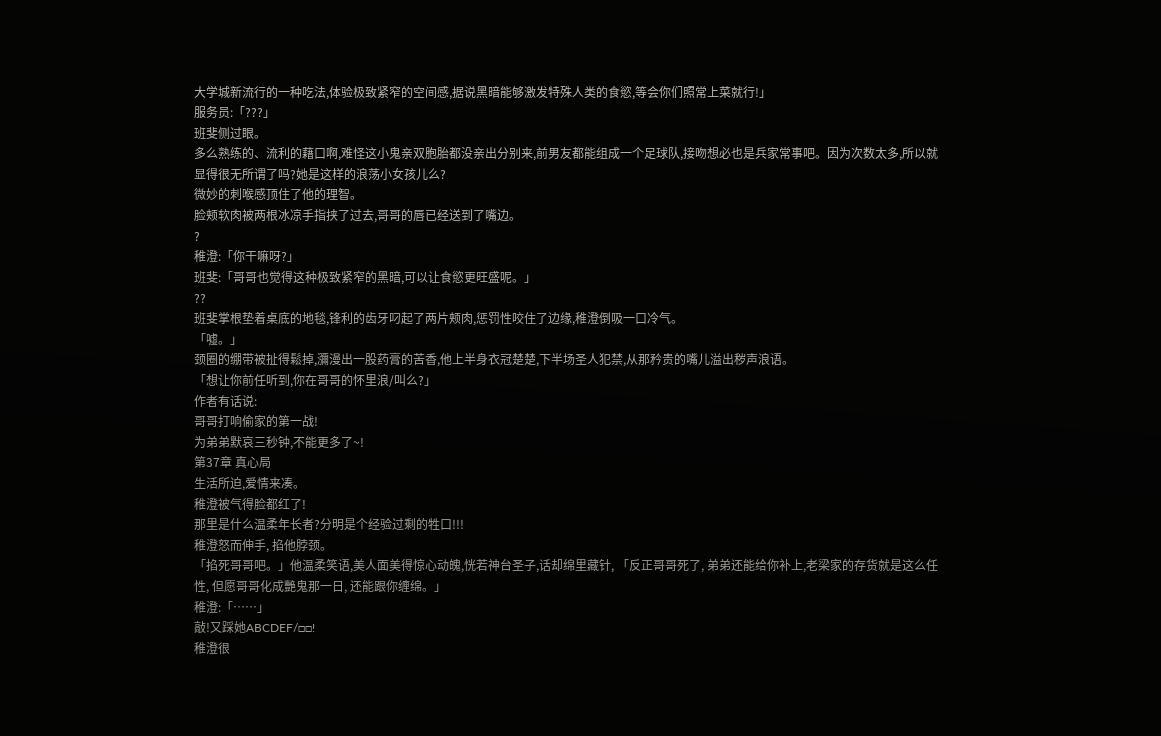大学城新流行的一种吃法,体验极致紧窄的空间感,据说黑暗能够激发特殊人类的食慾,等会你们照常上菜就行!」
服务员:「???」
班斐侧过眼。
多么熟练的、流利的藉口啊,难怪这小鬼亲双胞胎都没亲出分别来,前男友都能组成一个足球队,接吻想必也是兵家常事吧。因为次数太多,所以就显得很无所谓了吗?她是这样的浪荡小女孩儿么?
微妙的刺喉感顶住了他的理智。
脸颊软肉被两根冰凉手指挟了过去,哥哥的唇已经送到了嘴边。
?
稚澄:「你干嘛呀?」
班斐:「哥哥也觉得这种极致紧窄的黑暗,可以让食慾更旺盛呢。」
??
班斐掌根垫着桌底的地毯,锋利的齿牙叼起了两片颊肉,惩罚性咬住了边缘,稚澄倒吸一口冷气。
「嘘。」
颈圈的绷带被扯得鬆掉,瀰漫出一股药膏的苦香,他上半身衣冠楚楚,下半场圣人犯禁,从那矜贵的嘴儿溢出秽声浪语。
「想让你前任听到,你在哥哥的怀里浪/叫么?」
作者有话说:
哥哥打响偷家的第一战!
为弟弟默哀三秒钟,不能更多了~!
第37章 真心局
生活所迫,爱情来凑。
稚澄被气得脸都红了!
那里是什么温柔年长者?分明是个经验过剩的牲口!!!
稚澄怒而伸手, 掐他脖颈。
「掐死哥哥吧。」他温柔笑语,美人面美得惊心动魄,恍若神台圣子,话却绵里藏针, 「反正哥哥死了, 弟弟还能给你补上,老梁家的存货就是这么任性, 但愿哥哥化成艷鬼那一日, 还能跟你缠绵。」
稚澄:「……」
敲!又踩她ABCDEF/□□!
稚澄很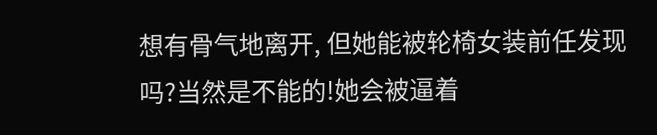想有骨气地离开, 但她能被轮椅女装前任发现吗?当然是不能的!她会被逼着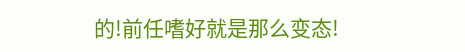的!前任嗜好就是那么变态!